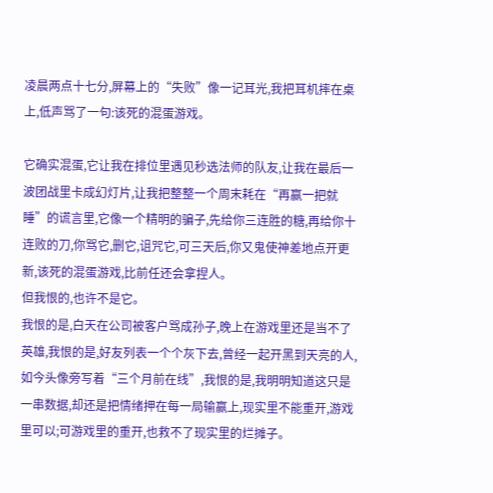凌晨两点十七分,屏幕上的“失败”像一记耳光,我把耳机摔在桌上,低声骂了一句:该死的混蛋游戏。

它确实混蛋,它让我在排位里遇见秒选法师的队友,让我在最后一波团战里卡成幻灯片,让我把整整一个周末耗在“再赢一把就睡”的谎言里,它像一个精明的骗子,先给你三连胜的糖,再给你十连败的刀,你骂它,删它,诅咒它,可三天后,你又鬼使神差地点开更新,该死的混蛋游戏,比前任还会拿捏人。
但我恨的,也许不是它。
我恨的是,白天在公司被客户骂成孙子,晚上在游戏里还是当不了英雄,我恨的是,好友列表一个个灰下去,曾经一起开黑到天亮的人,如今头像旁写着“三个月前在线”,我恨的是,我明明知道这只是一串数据,却还是把情绪押在每一局输赢上,现实里不能重开,游戏里可以;可游戏里的重开,也救不了现实里的烂摊子。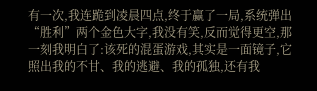有一次,我连跪到凌晨四点,终于赢了一局,系统弹出“胜利”两个金色大字,我没有笑,反而觉得更空,那一刻我明白了:该死的混蛋游戏,其实是一面镜子,它照出我的不甘、我的逃避、我的孤独,还有我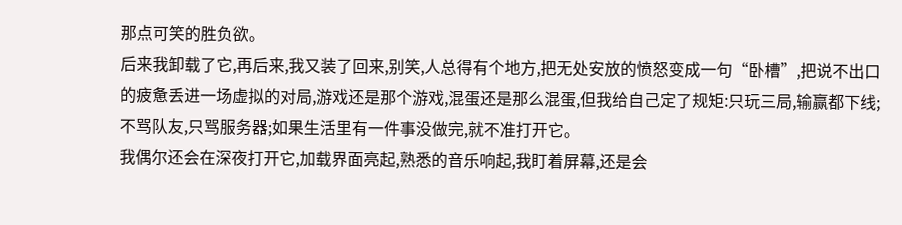那点可笑的胜负欲。
后来我卸载了它,再后来,我又装了回来,别笑,人总得有个地方,把无处安放的愤怒变成一句“卧槽”,把说不出口的疲惫丢进一场虚拟的对局,游戏还是那个游戏,混蛋还是那么混蛋,但我给自己定了规矩:只玩三局,输赢都下线;不骂队友,只骂服务器;如果生活里有一件事没做完,就不准打开它。
我偶尔还会在深夜打开它,加载界面亮起,熟悉的音乐响起,我盯着屏幕,还是会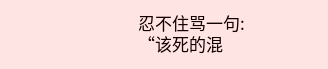忍不住骂一句:
“该死的混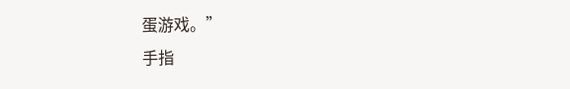蛋游戏。”
手指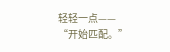轻轻一点——
“开始匹配。”